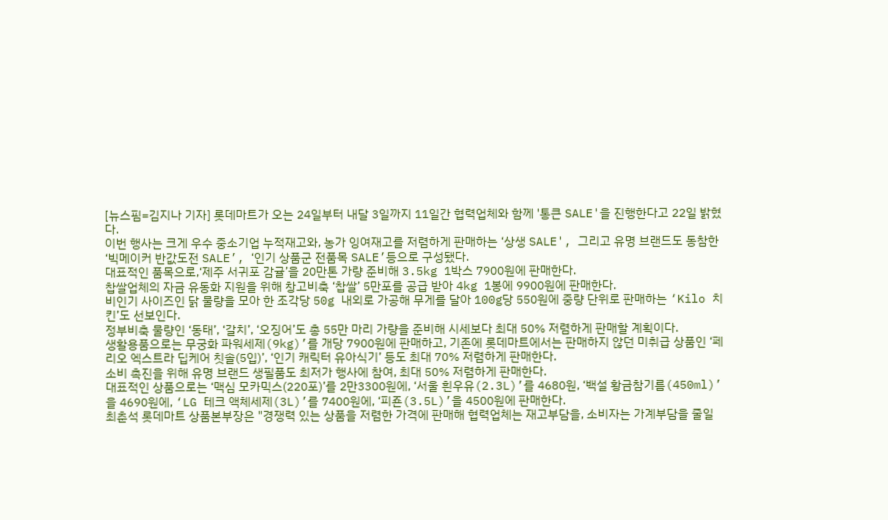[뉴스핌=김지나 기자] 롯데마트가 오는 24일부터 내달 3일까지 11일간 협력업체와 함께 '통큰 SALE'을 진행한다고 22일 밝혔다.
이번 행사는 크게 우수 중소기업 누적재고와, 농가 잉여재고를 저렴하게 판매하는 ‘상생 SALE', 그리고 유명 브랜드도 동참한 ‘빅메이커 반값도전 SALE’, ‘인기 상품군 전품목 SALE’등으로 구성됐다.
대표적인 품목으로,‘제주 서귀포 감귤’을 20만톤 가량 준비해 3.5kg 1박스 7900원에 판매한다.
찹쌀업체의 자금 유동화 지원을 위해 창고비축 ‘찹쌀’ 5만포를 공급 받아 4kg 1봉에 9900원에 판매한다.
비인기 사이즈인 닭 물량을 모아 한 조각당 50g 내외로 가공해 무게를 달아 100g당 550원에 중량 단위로 판매하는 ‘Kilo 치킨’도 선보인다.
정부비축 물량인 ‘동태’, ‘갈치’, ‘오징어’도 총 55만 마리 가량을 준비해 시세보다 최대 50% 저렴하게 판매할 계획이다.
생활용품으로는 무궁화 파워세제(9kg)’를 개당 7900원에 판매하고, 기존에 롯데마트에서는 판매하지 않던 미취급 상품인 ‘페리오 엑스트라 딥케어 칫솔(5입)’, ‘인기 캐릭터 유아식기’ 등도 최대 70% 저렴하게 판매한다.
소비 촉진을 위해 유명 브랜드 생필품도 최저가 행사에 참여, 최대 50% 저렴하게 판매한다.
대표적인 상품으로는 ‘맥심 모카믹스(220포)’를 2만3300원에, ‘서울 흰우유(2.3L)’를 4680원, ‘백설 황금참기름(450ml)’을 4690원에, ‘LG 테크 액체세제(3L)’를 7400원에, ‘피죤(3.5L)’을 4500원에 판매한다.
최춘석 롯데마트 상품본부장은 "경쟁력 있는 상품을 저렴한 가격에 판매해 협력업체는 재고부담을, 소비자는 가계부담을 줄일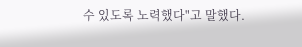수 있도록 노력했다"고 말했다.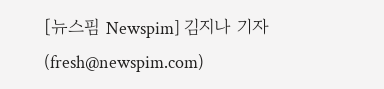[뉴스핌 Newspim] 김지나 기자 (fresh@newspim.com)